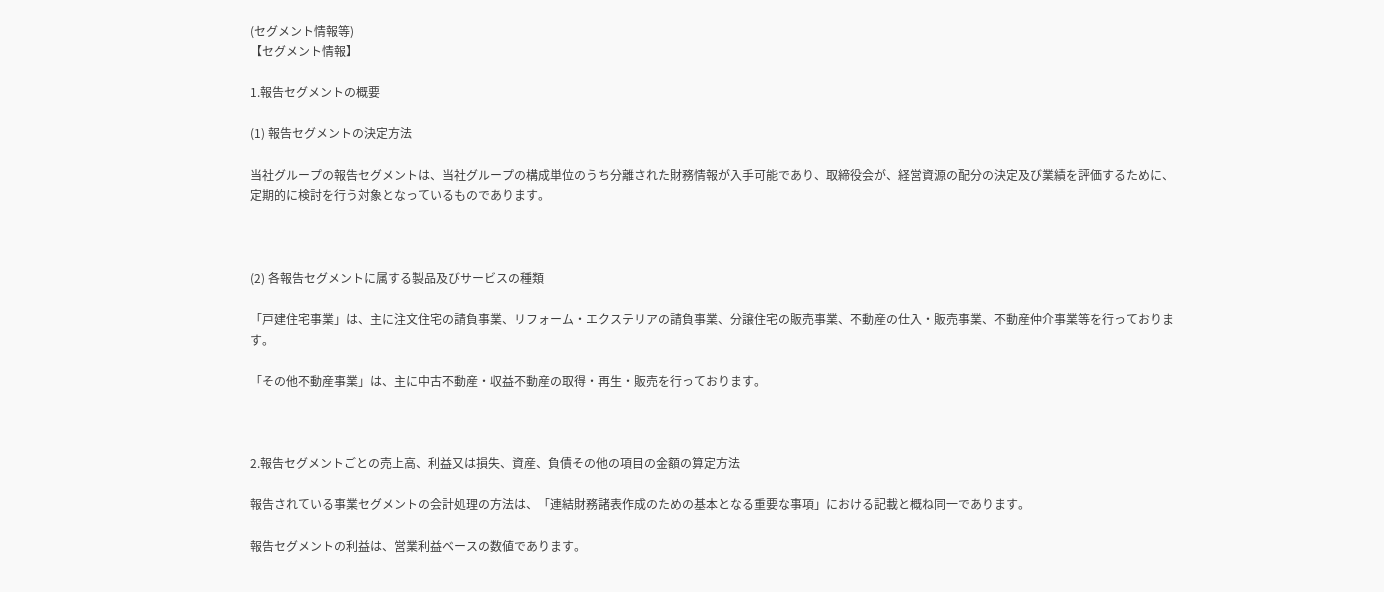(セグメント情報等)
【セグメント情報】

1.報告セグメントの概要

(1) 報告セグメントの決定方法

当社グループの報告セグメントは、当社グループの構成単位のうち分離された財務情報が入手可能であり、取締役会が、経営資源の配分の決定及び業績を評価するために、定期的に検討を行う対象となっているものであります。



(2) 各報告セグメントに属する製品及びサービスの種類

「戸建住宅事業」は、主に注文住宅の請負事業、リフォーム・エクステリアの請負事業、分譲住宅の販売事業、不動産の仕入・販売事業、不動産仲介事業等を行っております。

「その他不動産事業」は、主に中古不動産・収益不動産の取得・再生・販売を行っております。



2.報告セグメントごとの売上高、利益又は損失、資産、負債その他の項目の金額の算定方法

報告されている事業セグメントの会計処理の方法は、「連結財務諸表作成のための基本となる重要な事項」における記載と概ね同一であります。

報告セグメントの利益は、営業利益ベースの数値であります。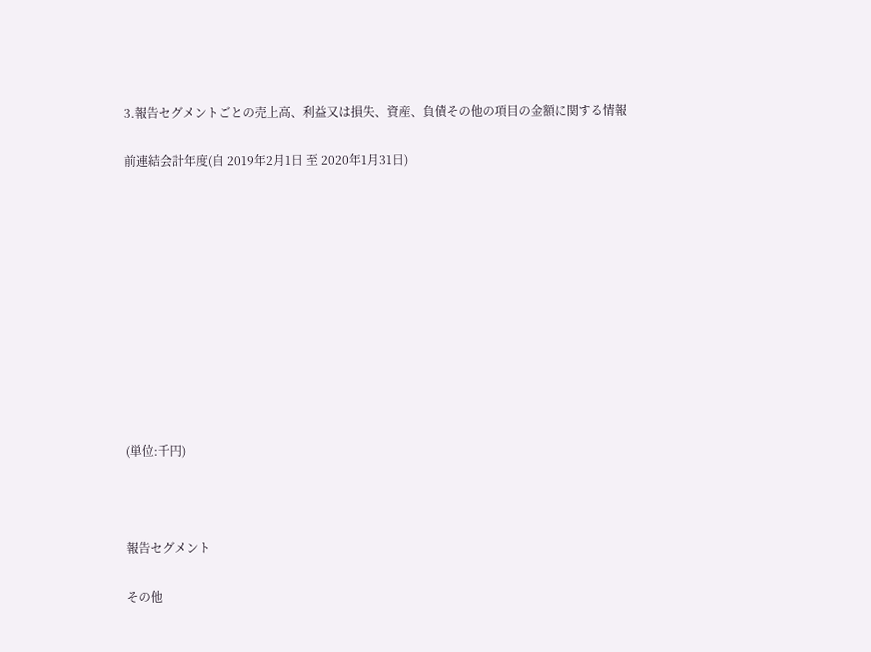3.報告セグメントごとの売上高、利益又は損失、資産、負債その他の項目の金額に関する情報

前連結会計年度(自 2019年2月1日 至 2020年1月31日)











(単位:千円)



報告セグメント

その他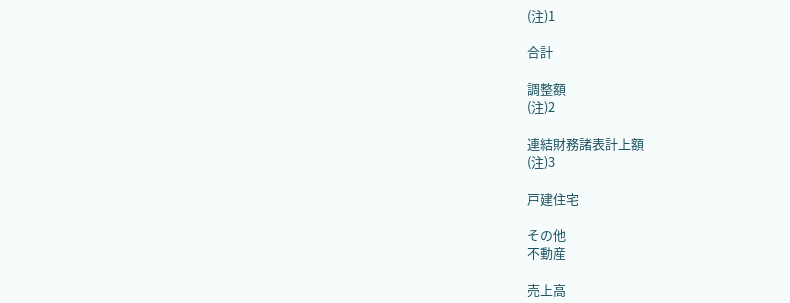(注)1

合計

調整額
(注)2

連結財務諸表計上額
(注)3

戸建住宅

その他
不動産

売上高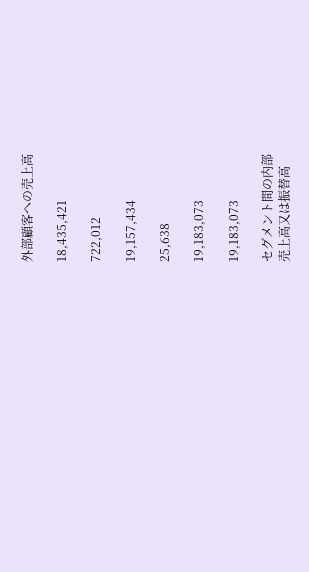外部顧客への売上高

18,435,421

722,012

19,157,434

25,638

19,183,073

19,183,073

セグメント間の内部
売上高又は振替高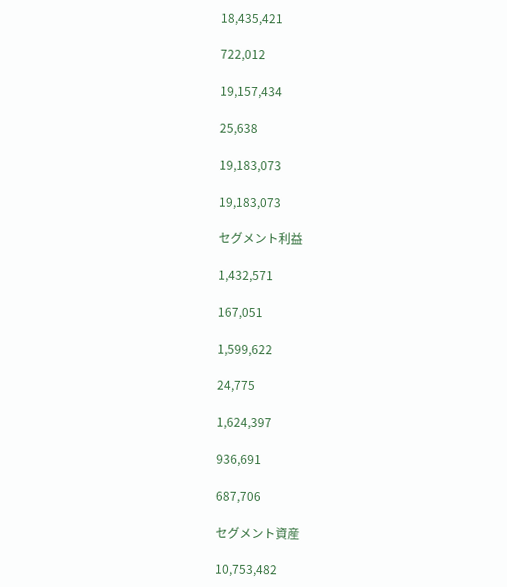18,435,421

722,012

19,157,434

25,638

19,183,073

19,183,073

セグメント利益

1,432,571

167,051

1,599,622

24,775

1,624,397

936,691

687,706

セグメント資産

10,753,482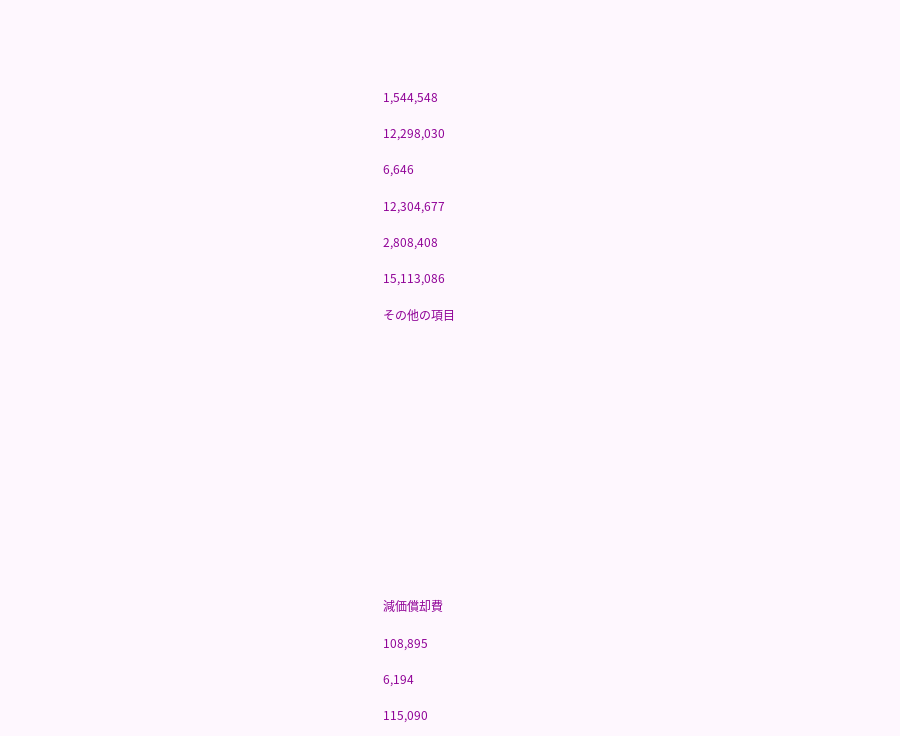1,544,548

12,298,030

6,646

12,304,677

2,808,408

15,113,086

その他の項目















減価償却費

108,895

6,194

115,090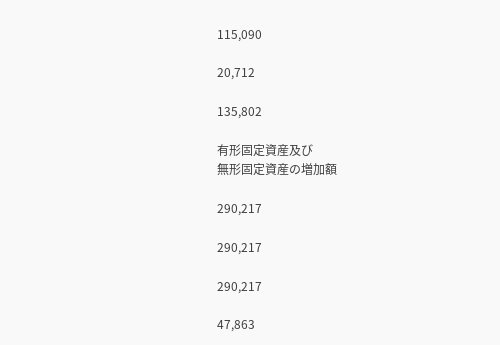115,090

20,712

135,802

有形固定資産及び
無形固定資産の増加額

290,217

290,217

290,217

47,863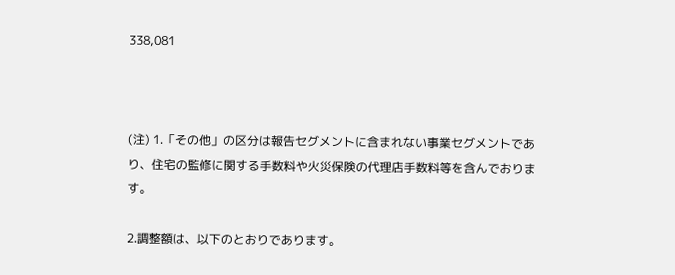338,081



(注) 1.「その他」の区分は報告セグメントに含まれない事業セグメントであり、住宅の監修に関する手数料や火災保険の代理店手数料等を含んでおります。

2.調整額は、以下のとおりであります。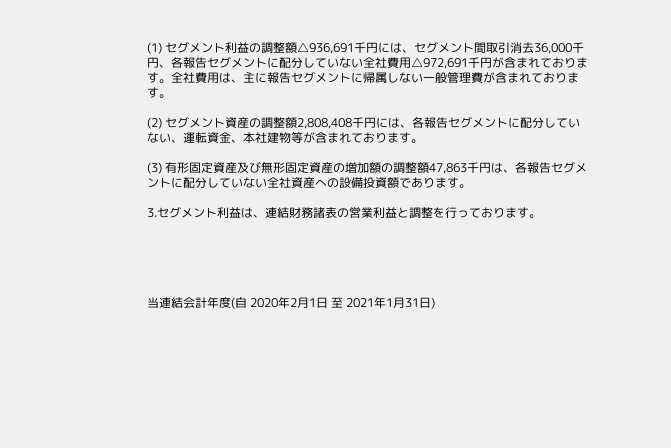(1) セグメント利益の調整額△936,691千円には、セグメント間取引消去36,000千円、各報告セグメントに配分していない全社費用△972,691千円が含まれております。全社費用は、主に報告セグメントに帰属しない一般管理費が含まれております。

(2) セグメント資産の調整額2,808,408千円には、各報告セグメントに配分していない、運転資金、本社建物等が含まれております。

(3) 有形固定資産及び無形固定資産の増加額の調整額47,863千円は、各報告セグメントに配分していない全社資産への設備投資額であります。

3.セグメント利益は、連結財務諸表の営業利益と調整を行っております。





当連結会計年度(自 2020年2月1日 至 2021年1月31日)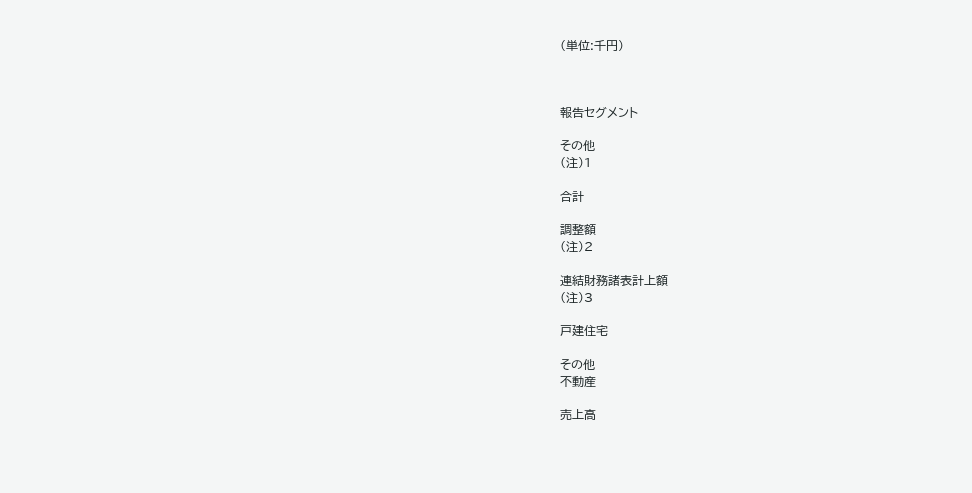(単位:千円)



報告セグメント

その他
(注)1

合計

調整額
(注)2

連結財務諸表計上額
(注)3

戸建住宅

その他
不動産

売上高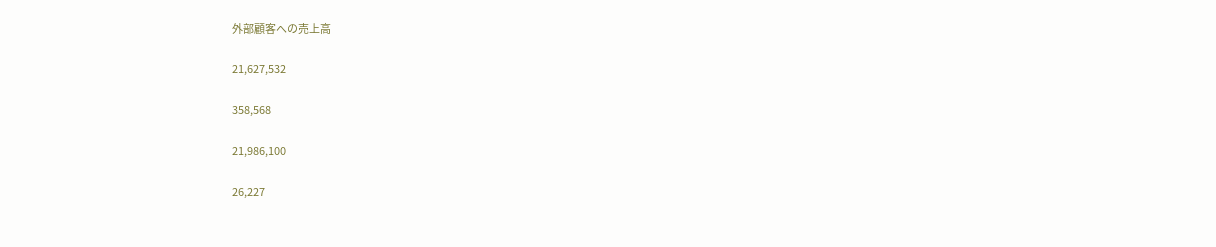外部顧客への売上高

21,627,532

358,568

21,986,100

26,227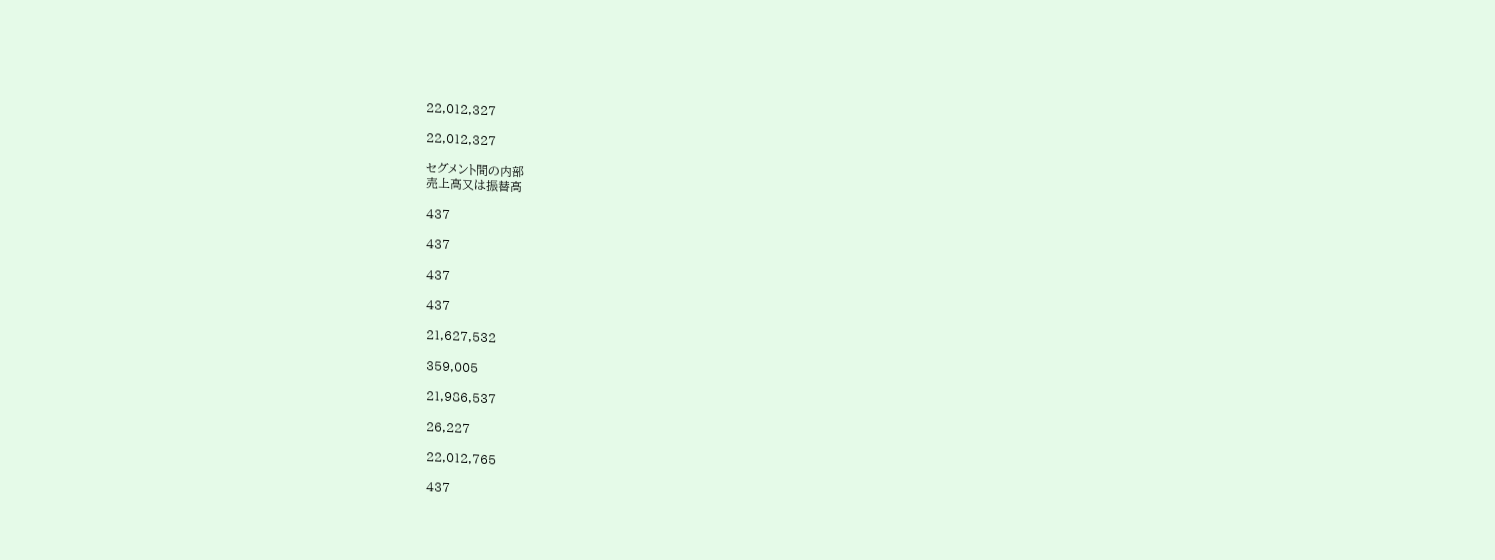22,012,327

22,012,327

セグメント間の内部
売上高又は振替高

437

437

437

437

21,627,532

359,005

21,986,537

26,227

22,012,765

437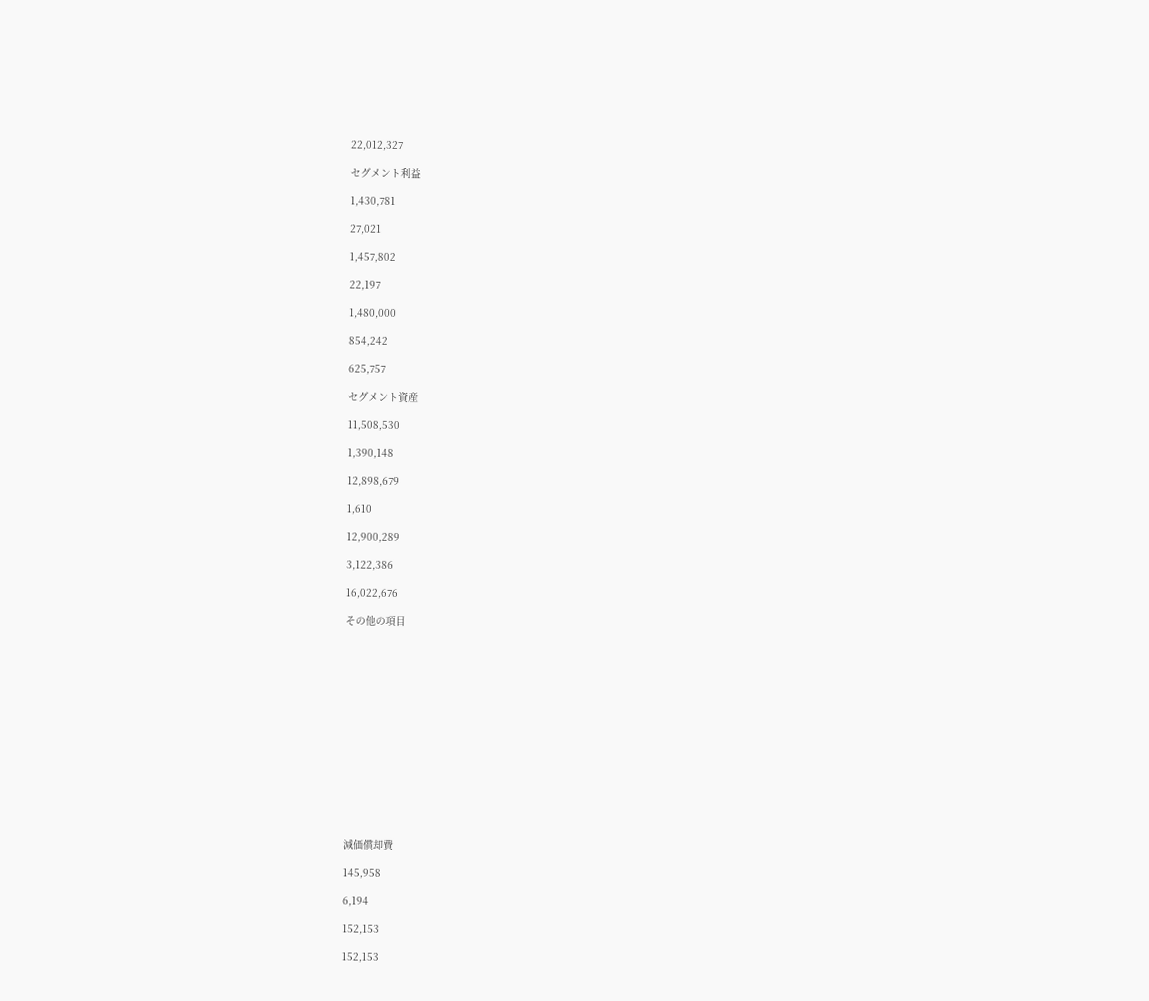22,012,327

セグメント利益

1,430,781

27,021

1,457,802

22,197

1,480,000

854,242

625,757

セグメント資産

11,508,530

1,390,148

12,898,679

1,610

12,900,289

3,122,386

16,022,676

その他の項目















減価償却費

145,958

6,194

152,153

152,153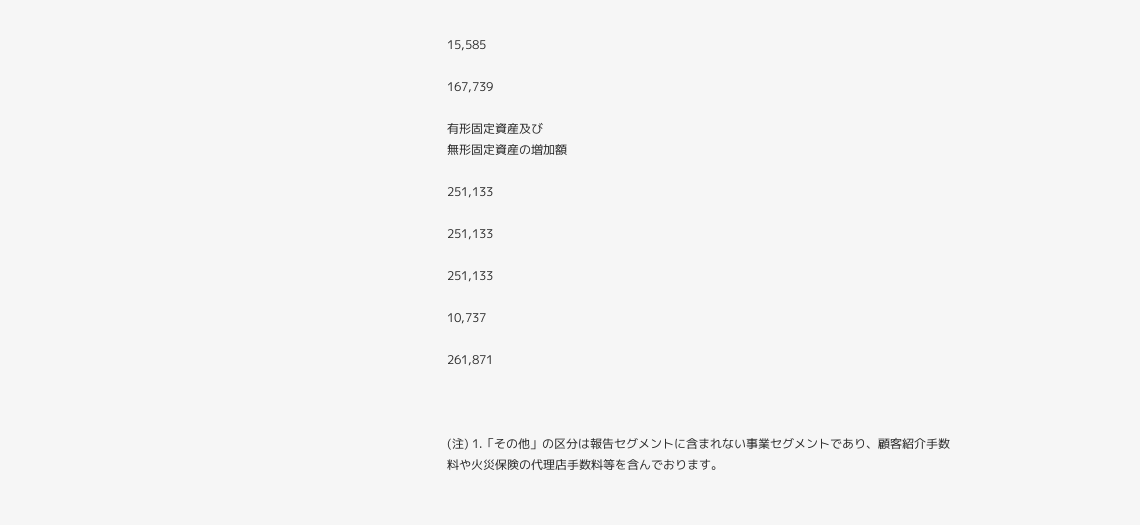15,585

167,739

有形固定資産及び
無形固定資産の増加額

251,133

251,133

251,133

10,737

261,871



(注) 1.「その他」の区分は報告セグメントに含まれない事業セグメントであり、顧客紹介手数料や火災保険の代理店手数料等を含んでおります。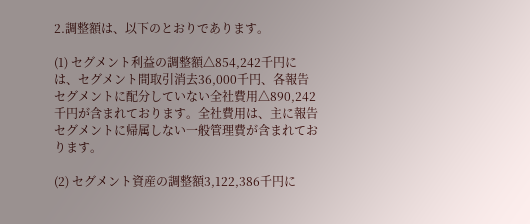2.調整額は、以下のとおりであります。

(1) セグメント利益の調整額△854,242千円には、セグメント間取引消去36,000千円、各報告セグメントに配分していない全社費用△890,242千円が含まれております。全社費用は、主に報告セグメントに帰属しない一般管理費が含まれております。

(2) セグメント資産の調整額3,122,386千円に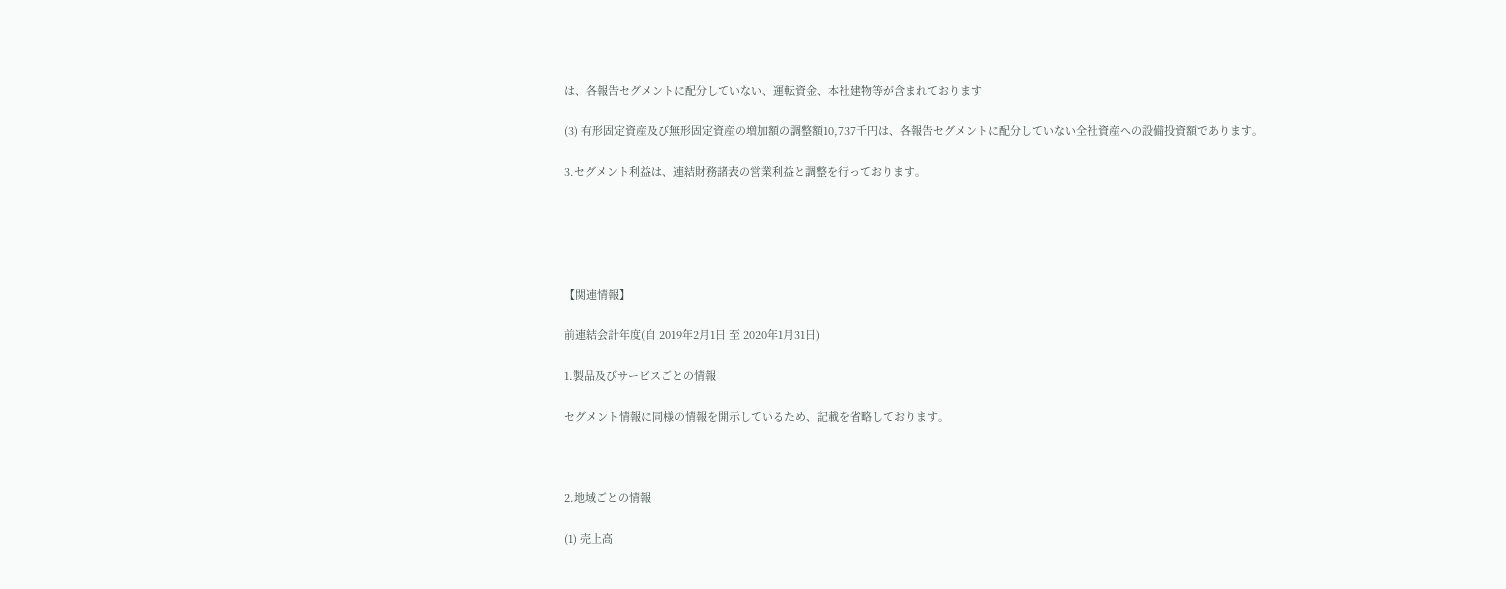は、各報告セグメントに配分していない、運転資金、本社建物等が含まれております

(3) 有形固定資産及び無形固定資産の増加額の調整額10,737千円は、各報告セグメントに配分していない全社資産への設備投資額であります。

3.セグメント利益は、連結財務諸表の営業利益と調整を行っております。





【関連情報】

前連結会計年度(自 2019年2月1日 至 2020年1月31日)

1.製品及びサービスごとの情報

セグメント情報に同様の情報を開示しているため、記載を省略しております。



2.地域ごとの情報

(1) 売上高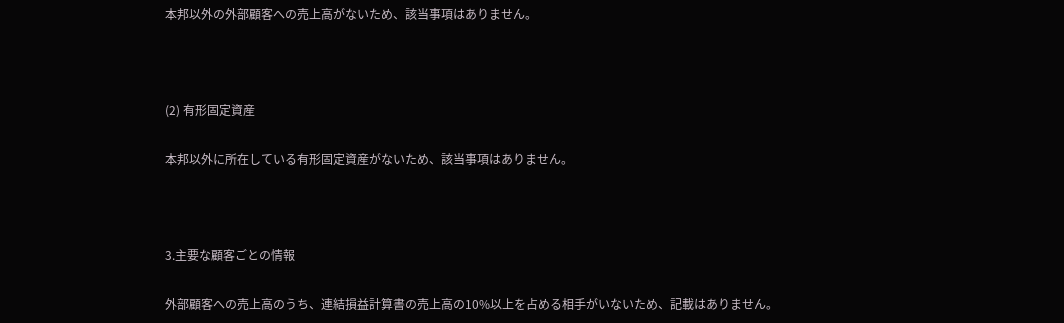本邦以外の外部顧客への売上高がないため、該当事項はありません。



(2) 有形固定資産

本邦以外に所在している有形固定資産がないため、該当事項はありません。



3.主要な顧客ごとの情報

外部顧客への売上高のうち、連結損益計算書の売上高の10%以上を占める相手がいないため、記載はありません。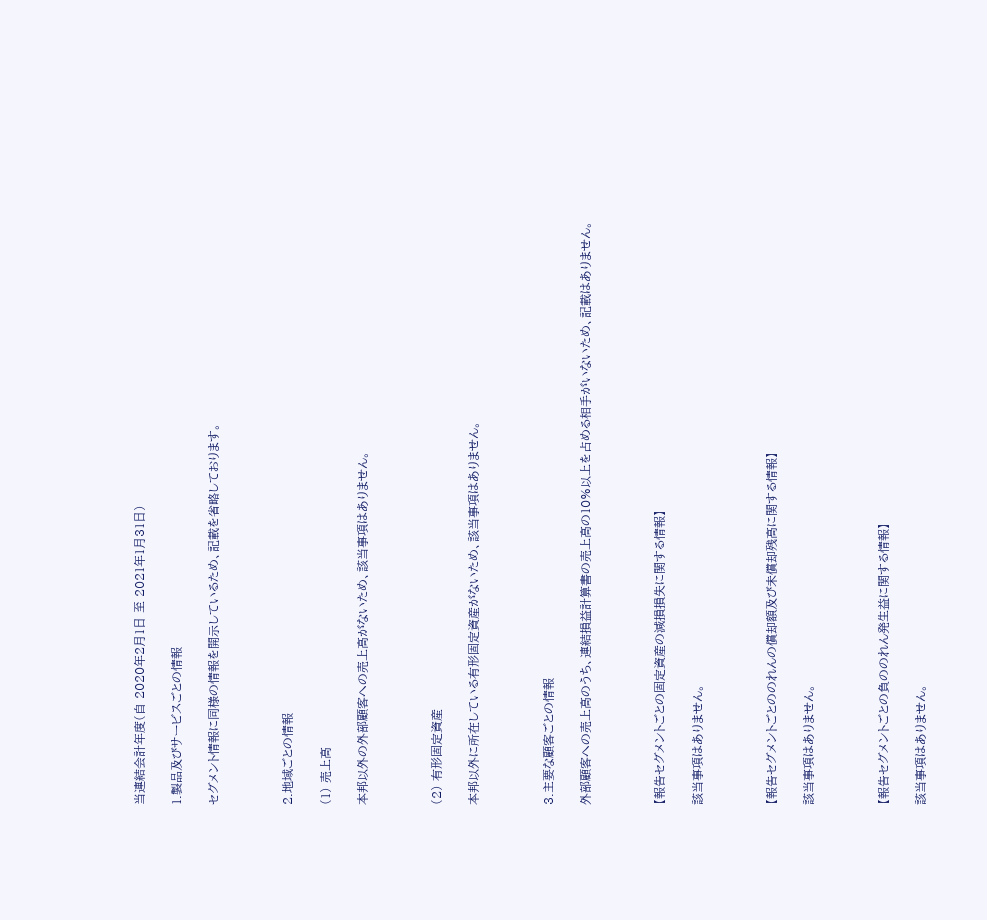当連結会計年度(自 2020年2月1日 至 2021年1月31日)

1.製品及びサービスごとの情報

セグメント情報に同様の情報を開示しているため、記載を省略しております。



2.地域ごとの情報

(1) 売上高

本邦以外の外部顧客への売上高がないため、該当事項はありません。



(2) 有形固定資産

本邦以外に所在している有形固定資産がないため、該当事項はありません。



3.主要な顧客ごとの情報

外部顧客への売上高のうち、連結損益計算書の売上高の10%以上を占める相手がいないため、記載はありません。



【報告セグメントごとの固定資産の減損損失に関する情報】

該当事項はありません。



【報告セグメントごとののれんの償却額及び未償却残高に関する情報】

該当事項はありません。



【報告セグメントごとの負ののれん発生益に関する情報】

該当事項はありません。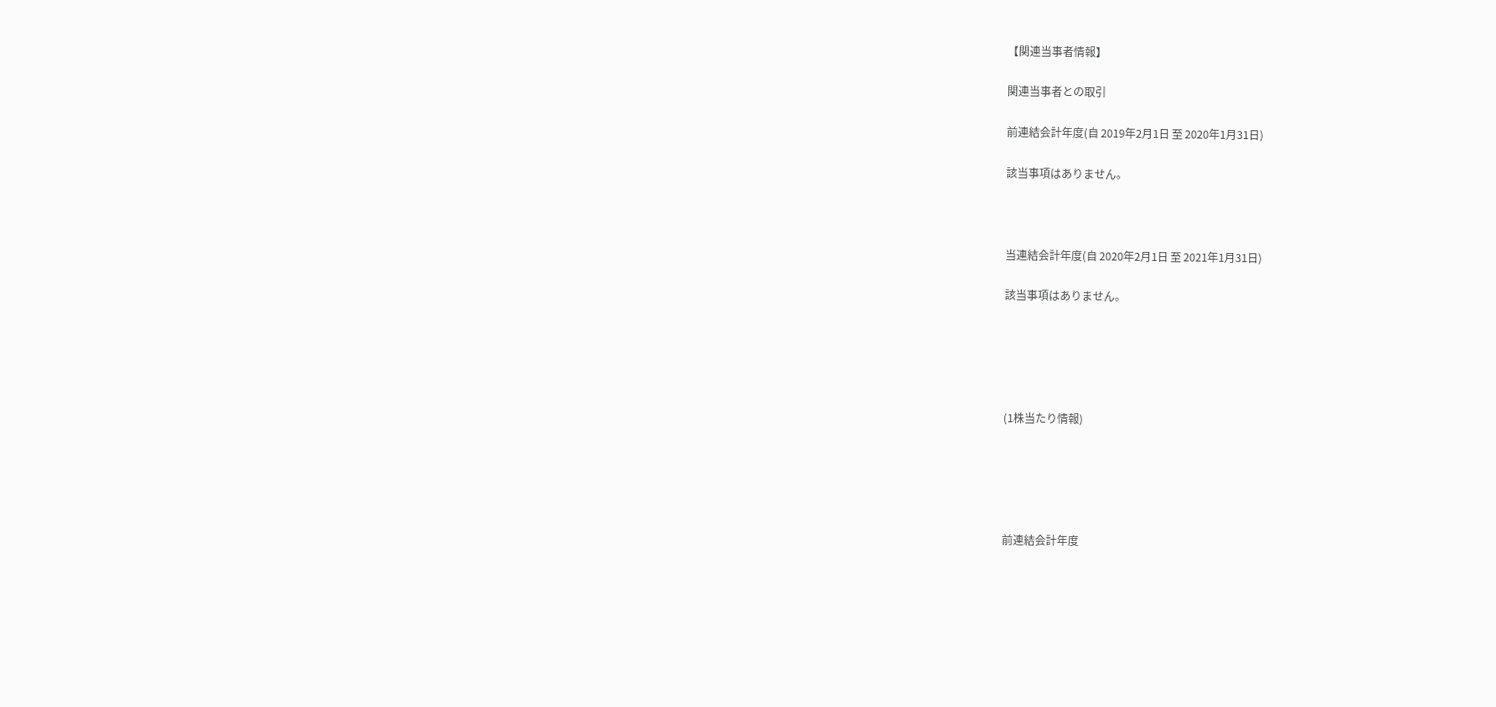【関連当事者情報】

関連当事者との取引

前連結会計年度(自 2019年2月1日 至 2020年1月31日)

該当事項はありません。



当連結会計年度(自 2020年2月1日 至 2021年1月31日)

該当事項はありません。





(1株当たり情報)





前連結会計年度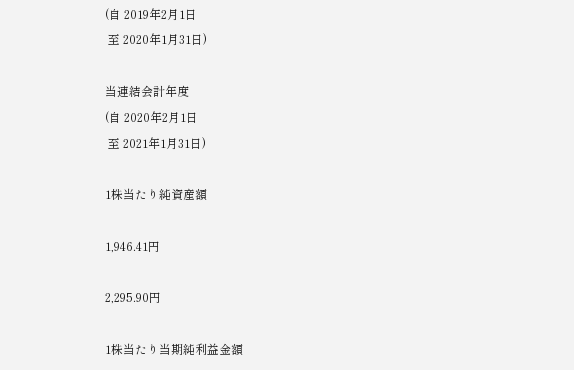(自 2019年2月1日
 至 2020年1月31日)

当連結会計年度
(自 2020年2月1日
 至 2021年1月31日)

1株当たり純資産額

1,946.41円

2,295.90円

1株当たり当期純利益金額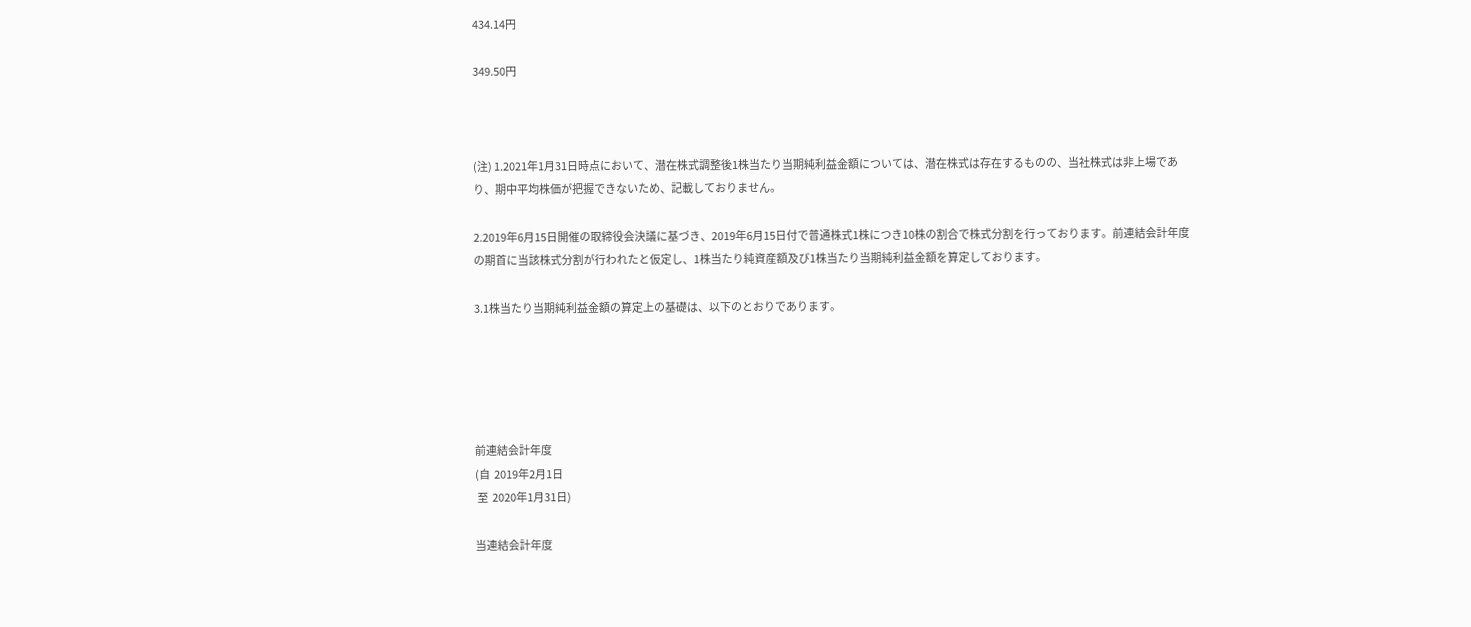434.14円

349.50円



(注) 1.2021年1月31日時点において、潜在株式調整後1株当たり当期純利益金額については、潜在株式は存在するものの、当社株式は非上場であり、期中平均株価が把握できないため、記載しておりません。

2.2019年6月15日開催の取締役会決議に基づき、2019年6月15日付で普通株式1株につき10株の割合で株式分割を行っております。前連結会計年度の期首に当該株式分割が行われたと仮定し、1株当たり純資産額及び1株当たり当期純利益金額を算定しております。

3.1株当たり当期純利益金額の算定上の基礎は、以下のとおりであります。





前連結会計年度
(自  2019年2月1日
 至  2020年1月31日)

当連結会計年度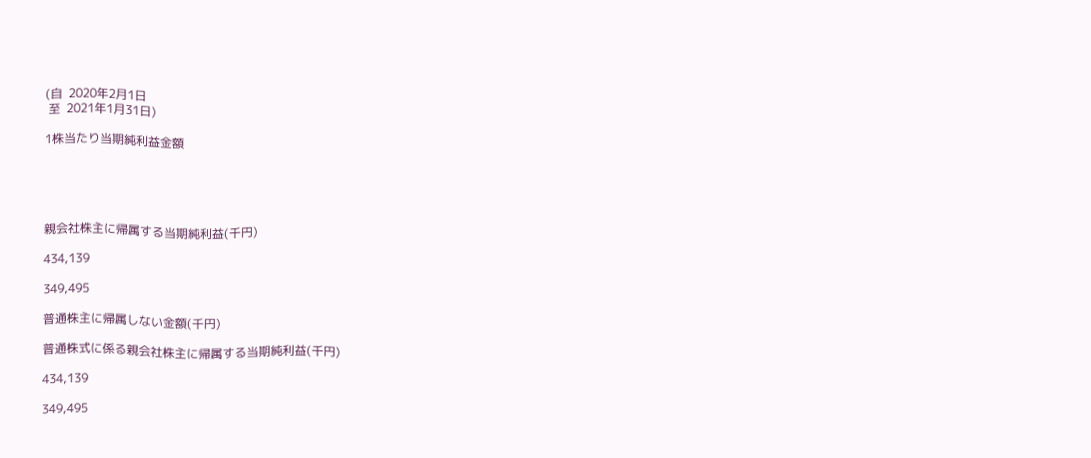(自  2020年2月1日
 至  2021年1月31日)

1株当たり当期純利益金額





親会社株主に帰属する当期純利益(千円)

434,139

349,495

普通株主に帰属しない金額(千円)

普通株式に係る親会社株主に帰属する当期純利益(千円)

434,139

349,495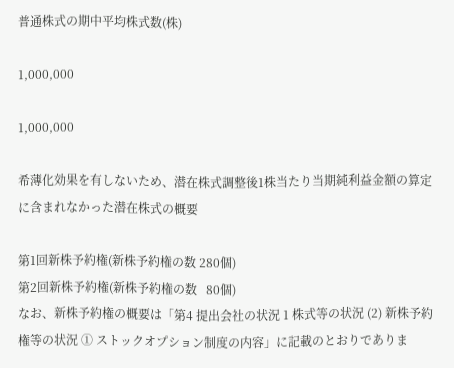普通株式の期中平均株式数(株)

1,000,000

1,000,000

希薄化効果を有しないため、潜在株式調整後1株当たり当期純利益金額の算定に含まれなかった潜在株式の概要

第1回新株予約権(新株予約権の数 280個)
第2回新株予約権(新株予約権の数   80個)
なお、新株予約権の概要は「第4 提出会社の状況 1 株式等の状況 (2) 新株予約権等の状況 ① ストックオプション制度の内容」に記載のとおりでありま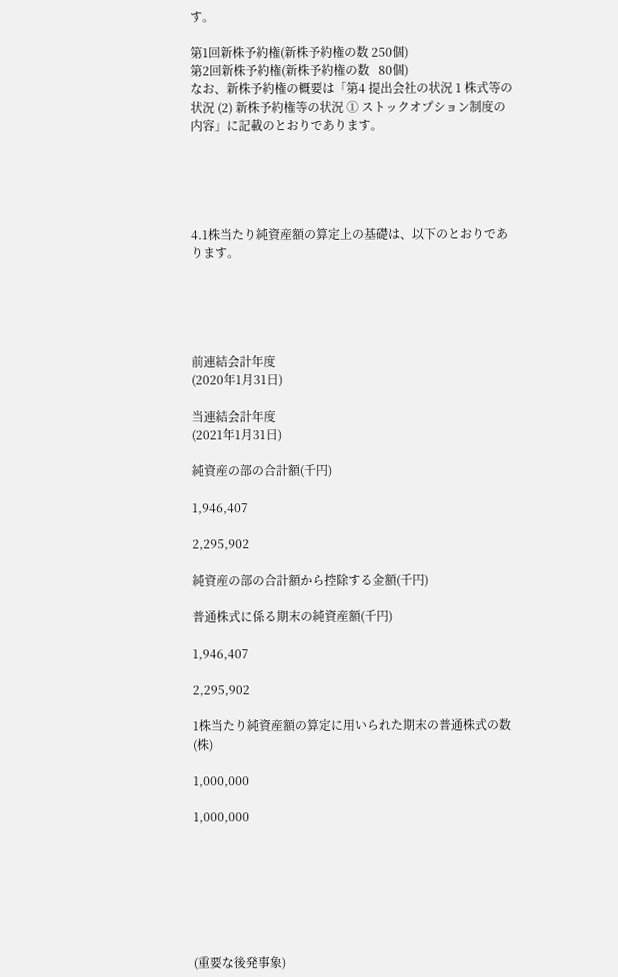す。

第1回新株予約権(新株予約権の数 250個)
第2回新株予約権(新株予約権の数   80個)
なお、新株予約権の概要は「第4 提出会社の状況 1 株式等の状況 (2) 新株予約権等の状況 ① ストックオプション制度の内容」に記載のとおりであります。





4.1株当たり純資産額の算定上の基礎は、以下のとおりであります。





前連結会計年度
(2020年1月31日)

当連結会計年度
(2021年1月31日)

純資産の部の合計額(千円)

1,946,407

2,295,902

純資産の部の合計額から控除する金額(千円)

普通株式に係る期末の純資産額(千円)

1,946,407

2,295,902

1株当たり純資産額の算定に用いられた期末の普通株式の数(株)

1,000,000

1,000,000







(重要な後発事象)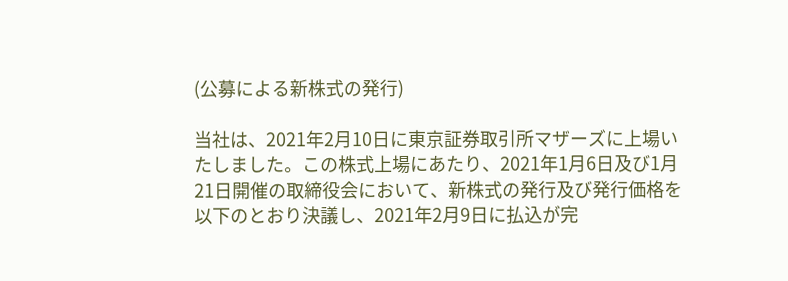(公募による新株式の発行)

当社は、2021年2月10日に東京証券取引所マザーズに上場いたしました。この株式上場にあたり、2021年1月6日及び1月21日開催の取締役会において、新株式の発行及び発行価格を以下のとおり決議し、2021年2月9日に払込が完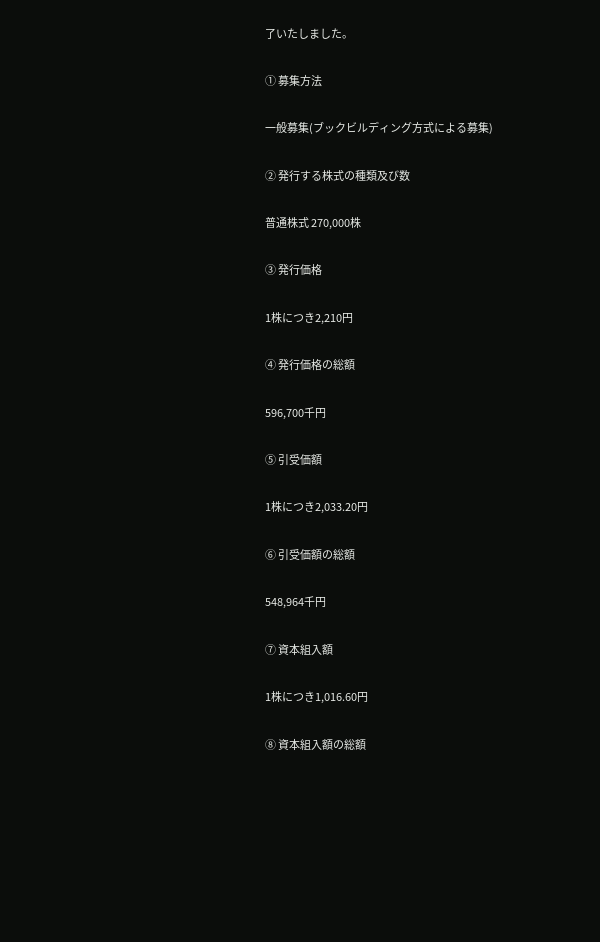了いたしました。

① 募集方法

一般募集(ブックビルディング方式による募集)

② 発行する株式の種類及び数

普通株式 270,000株

③ 発行価格

1株につき2,210円

④ 発行価格の総額

596,700千円

⑤ 引受価額

1株につき2,033.20円

⑥ 引受価額の総額

548,964千円

⑦ 資本組入額

1株につき1,016.60円

⑧ 資本組入額の総額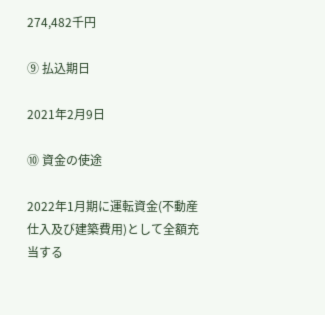274,482千円

⑨ 払込期日

2021年2月9日

⑩ 資金の使途

2022年1月期に運転資金(不動産仕入及び建築費用)として全額充当する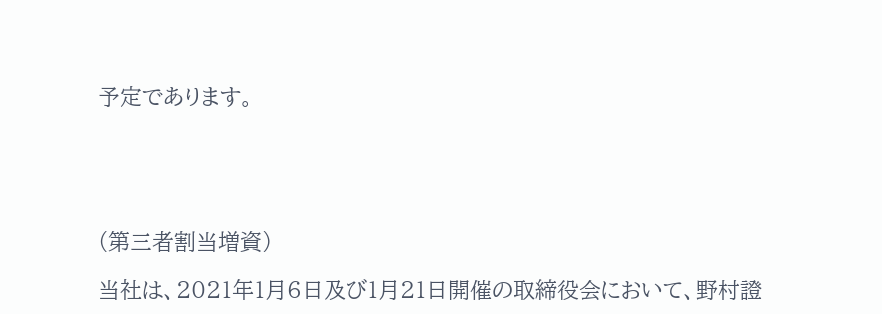予定であります。





(第三者割当増資)

当社は、2021年1月6日及び1月21日開催の取締役会において、野村證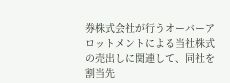券株式会社が行うオーバーアロットメントによる当社株式の売出しに関連して、同社を割当先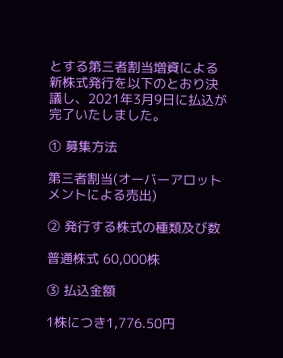とする第三者割当増資による新株式発行を以下のとおり決議し、2021年3月9日に払込が完了いたしました。

① 募集方法

第三者割当(オーバーアロットメントによる売出)

② 発行する株式の種類及び数

普通株式 60,000株

③ 払込金額

1株につき1,776.50円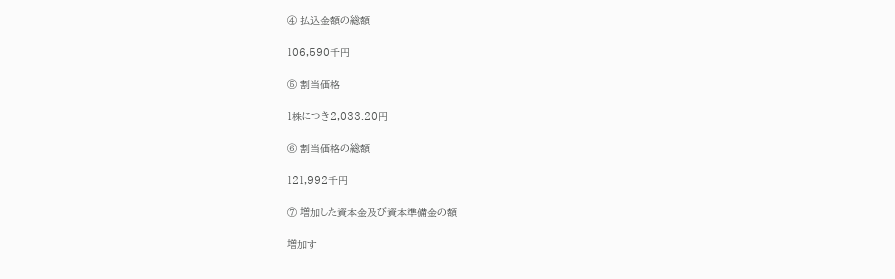④ 払込金額の総額

106,590千円

⑤ 割当価格

1株につき2,033.20円

⑥ 割当価格の総額

121,992千円

⑦ 増加した資本金及び資本準備金の額

増加す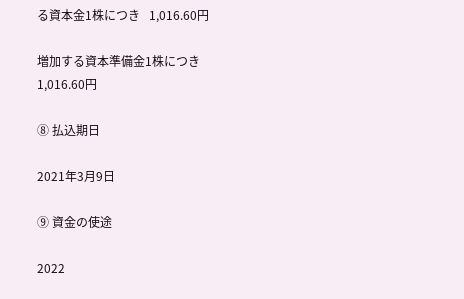る資本金1株につき   1,016.60円

増加する資本準備金1株につき 1,016.60円

⑧ 払込期日

2021年3月9日

⑨ 資金の使途

2022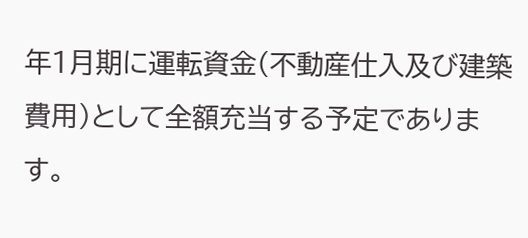年1月期に運転資金(不動産仕入及び建築費用)として全額充当する予定であります。